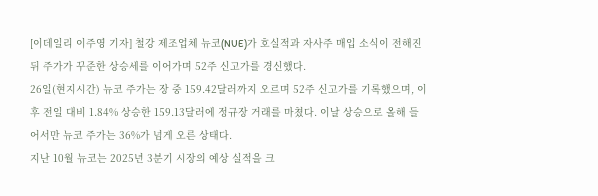[이데일리 이주영 기자] 철강 제조업체 뉴코(NUE)가 호실적과 자사주 매입 소식이 전해진 뒤 주가가 꾸준한 상승세를 이어가며 52주 신고가를 경신했다.
26일(현지시간) 뉴코 주가는 장 중 159.42달러까지 오르며 52주 신고가를 기록했으며, 이후 전일 대비 1.84% 상승한 159.13달러에 정규장 거래를 마쳤다. 이날 상승으로 올해 들어서만 뉴코 주가는 36%가 넘게 오른 상태다.
지난 10월 뉴코는 2025년 3분기 시장의 예상 실적을 크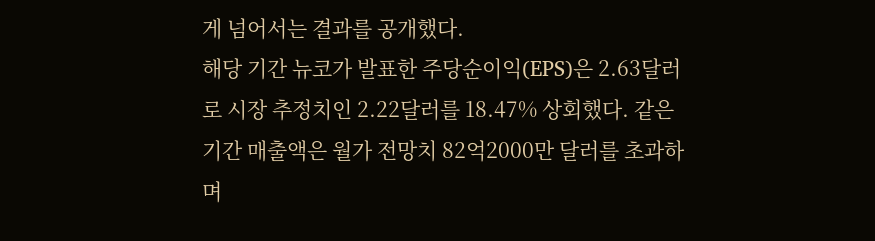게 넘어서는 결과를 공개했다.
해당 기간 뉴코가 발표한 주당순이익(EPS)은 2.63달러로 시장 추정치인 2.22달러를 18.47% 상회했다. 같은 기간 매출액은 월가 전망치 82억2000만 달러를 초과하며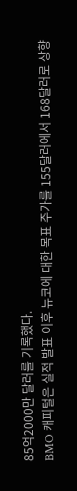85억2000만 달러를 기록했다.
BMO 캐피털은 실적 발표 이후 뉴코에 대한 목표 주가를 155달러에서 168달러로 상향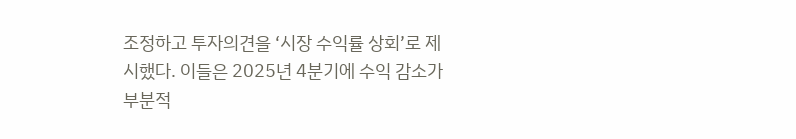조정하고 투자의견을 ‘시장 수익률 상회’로 제시했다. 이들은 2025년 4분기에 수익 감소가 부분적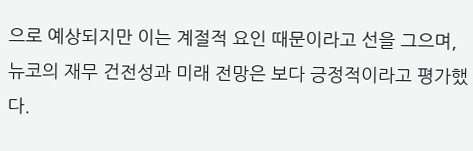으로 예상되지만 이는 계절적 요인 때문이라고 선을 그으며, 뉴코의 재무 건전성과 미래 전망은 보다 긍정적이라고 평가했다.